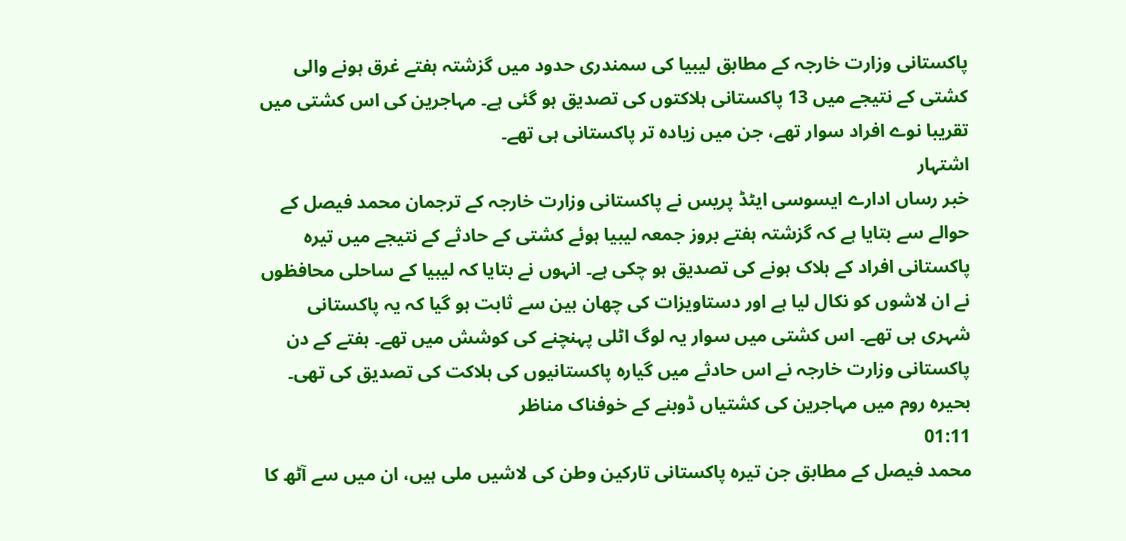پاکستانی وزارت خارجہ کے مطابق لیبیا کی سمندری حدود میں گزشتہ ہفتے غرق ہونے والی کشتی کے نتیجے میں 13 پاکستانی ہلاکتوں کی تصدیق ہو گئی ہے۔ مہاجرین کی اس کشتی میں تقریبا نوے افراد سوار تھے، جن میں زیادہ تر پاکستانی ہی تھے۔
اشتہار
خبر رساں ادارے ایسوسی ایٹڈ پریس نے پاکستانی وزارت خارجہ کے ترجمان محمد فیصل کے حوالے سے بتایا ہے کہ گزشتہ ہفتے بروز جمعہ لیبیا ہوئے کشتی کے حادثے کے نتیجے میں تیرہ پاکستانی افراد کے ہلاک ہونے کی تصدیق ہو چکی ہے۔ انہوں نے بتایا کہ لیبیا کے ساحلی محافظوں نے ان لاشوں کو نکال لیا ہے اور دستاویزات کی چھان بین سے ثابت ہو گیا کہ یہ پاکستانی شہری ہی تھے۔ اس کشتی میں سوار یہ لوگ اٹلی پہنچنے کی کوشش میں تھے۔ ہفتے کے دن پاکستانی وزارت خارجہ نے اس حادثے میں گیارہ پاکستانیوں کی ہلاکت کی تصدیق کی تھی۔
بحیرہ روم میں مہاجرین کی کشتیاں ڈوبنے کے خوفناک مناظر
01:11
محمد فیصل کے مطابق جن تیرہ پاکستانی تارکین وطن کی لاشیں ملی ہیں، ان میں سے آٹھ کا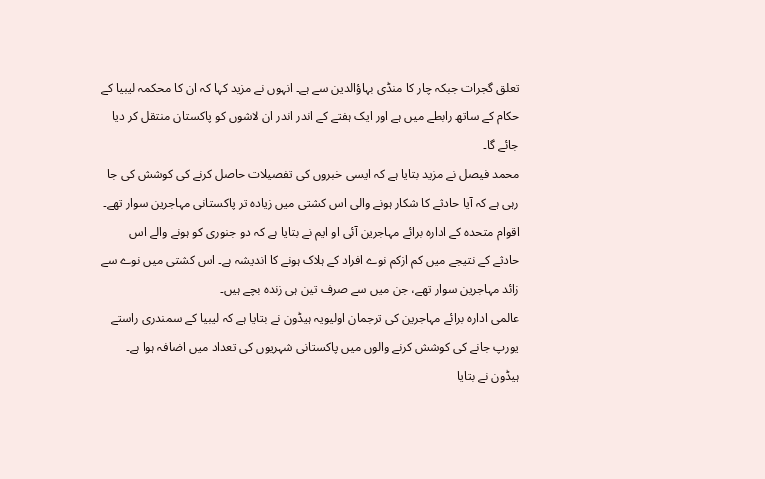تعلق گجرات جبکہ چار کا منڈی بہاؤالدین سے ہے۔ انہوں نے مزید کہا کہ ان کا محکمہ لیبیا کے حکام کے ساتھ رابطے میں ہے اور ایک ہفتے کے اندر اندر ان لاشوں کو پاکستان منتقل کر دیا جائے گا۔
محمد فیصل نے مزید بتایا ہے کہ ایسی خبروں کی تفصیلات حاصل کرنے کی کوشش کی جا رہی ہے کہ آیا حادثے کا شکار ہونے والی اس کشتی میں زیادہ تر پاکستانی مہاجرین سوار تھے۔
اقوام متحدہ کے ادارہ برائے مہاجرین آئی او ایم نے بتایا ہے کہ دو جنوری کو ہونے والے اس حادثے کے نتیجے میں کم ازکم نوے افراد کے ہلاک ہونے کا اندیشہ ہے۔ اس کشتی میں نوے سے زائد مہاجرین سوار تھے، جن میں سے صرف تین ہی زندہ بچے ہیں۔
عالمی ادارہ برائے مہاجرین کی ترجمان اولیویہ ہیڈون نے بتایا ہے کہ لیبیا کے سمندری راستے یورپ جانے کی کوشش کرنے والوں میں پاکستانی شہریوں کی تعداد میں اضافہ ہوا ہے۔
ہیڈون نے بتایا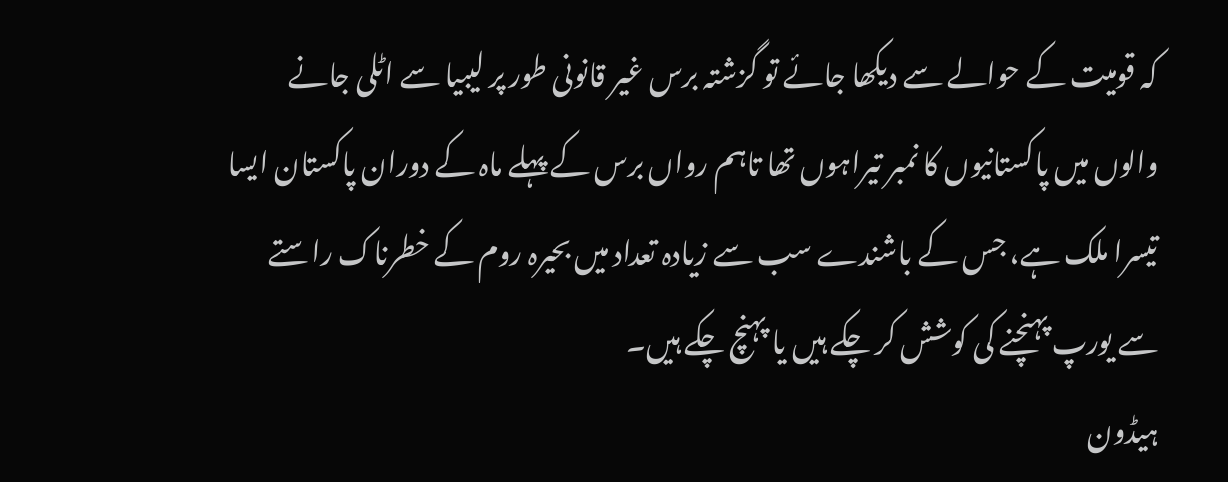کہ قومیت کے حوالے سے دیکھا جائے تو گزشتہ برس غیر قانونی طور پر لیبیا سے اٹلی جانے والوں میں پاکستانیوں کا نمبر تیراہوں تھا تاہم رواں برس کے پہلے ماہ کے دوران پاکستان ایسا تیسرا ملک ہے، جس کے باشندے سب سے زیادہ تعداد میں بحیرہ روم کے خطرناک راستے سے یورپ پہنچنے کی کوشش کر چکے ہیں یا پہنچ چکے ہیں۔
ہیڈون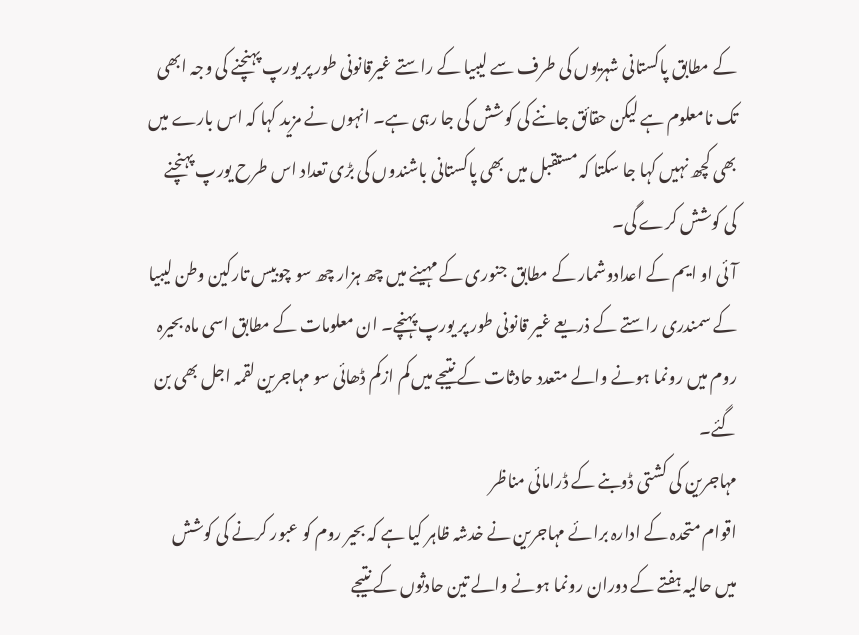کے مطابق پاکستانی شہریوں کی طرف سے لیبیا کے راستے غیرقانونی طور پر یورپ پہنچنے کی وجہ ابھی تک نامعلوم ہے لیکن حقائق جاننے کی کوشش کی جا رہی ہے۔ انہوں نے مزید کہا کہ اس بارے میں بھی کچھ نہیں کہا جا سکتا کہ مستقبل میں بھی پاکستانی باشندوں کی بڑی تعداد اس طرح یورپ پہنچنے کی کوشش کرے گی۔
آئی او ایم کے اعدادوشمار کے مطابق جنوری کے مہینے میں چھ ہزار چھ سو چوبیس تارکین وطن لیبیا کے سمندری راستے کے ذریعے غیر قانونی طور پر یورپ پہنچے۔ ان معلومات کے مطابق اسی ماہ بحیرہ روم میں رونما ہونے والے متعدد حادثات کے نتیجے میں کم ازکم ڈھائی سو مہاجرین لقمہ اجل بھی بن گئے۔
مہاجرین کی کشتی ڈوبنے کے ڈرامائی مناظر
اقوام متحدہ کے ادارہ برائے مہاجرین نے خدشہ ظاہر کیا ہے کہ بحیر روم کو عبور کرنے کی کوشش میں حالیہ ہفتے کے دوران رونما ہونے والے تین حادثوں کے نتیجے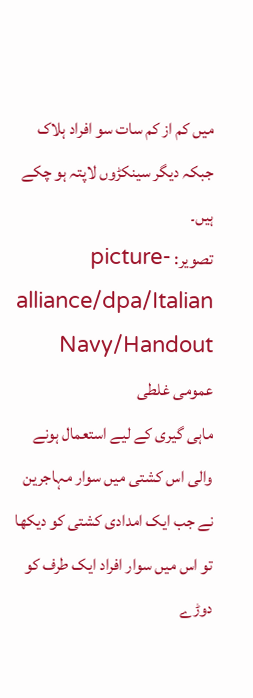میں کم از کم سات سو افراد ہلاک جبکہ دیگر سینکڑوں لاپتہ ہو چکے ہیں۔
تصویر: picture-alliance/dpa/Italian Navy/Handout
عمومی غلطی
ماہی گیری کے لیے استعمال ہونے والی اس کشتی میں سوار مہاجرین نے جب ایک امدادی کشتی کو دیکھا تو اس میں سوار افراد ایک طرف کو دوڑے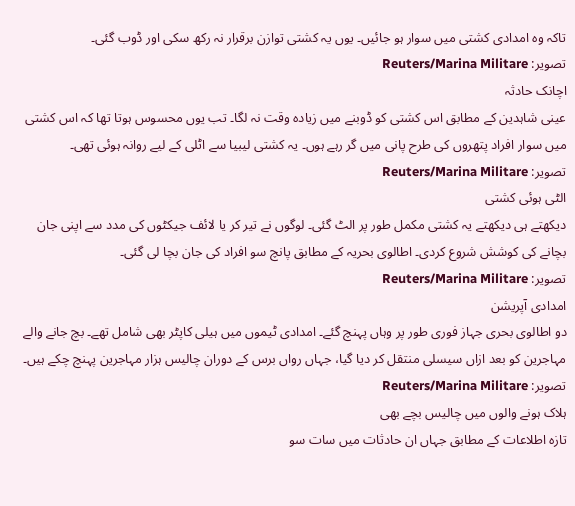تاکہ وہ امدادی کشتی میں سوار ہو جائیں۔ یوں یہ کشتی توازن برقرار نہ رکھ سکی اور ڈوب گئی۔
تصویر: Reuters/Marina Militare
اچانک حادثہ
عینی شاہدین کے مطابق اس کشتی کو ڈوبنے میں زیادہ وقت نہ لگا۔ تب یوں محسوس ہوتا تھا کہ اس کشتی میں سوار افراد پتھروں کی طرح پانی میں گر رہے ہوں۔ یہ کشتی لیبیا سے اٹلی کے لیے روانہ ہوئی تھی۔
تصویر: Reuters/Marina Militare
الٹی ہوئی کشتی
دیکھتے ہی دیکھتے یہ کشتی مکمل طور پر الٹ گئی۔ لوگوں نے تیر کر یا لائف جیکٹوں کی مدد سے اپنی جان بچانے کی کوشش شروع کردی۔ اطالوی بحریہ کے مطابق پانچ سو افراد کی جان بچا لی گئی۔
تصویر: Reuters/Marina Militare
امدادی آپریشن
دو اطالوی بحری جہاز فوری طور پر وہاں پہنچ گئے۔ امدادی ٹیموں میں ہیلی کاپٹر بھی شامل تھے۔ بچ جانے والے مہاجرین کو بعد ازاں سیسلی منتقل کر دیا گیا، جہاں رواں برس کے دوران چالیس ہزار مہاجرین پہنچ چکے ہیں۔
تصویر: Reuters/Marina Militare
ہلاک ہونے والوں میں چالیس بچے بھی
تازہ اطلاعات کے مطابق جہاں ان حادثات میں سات سو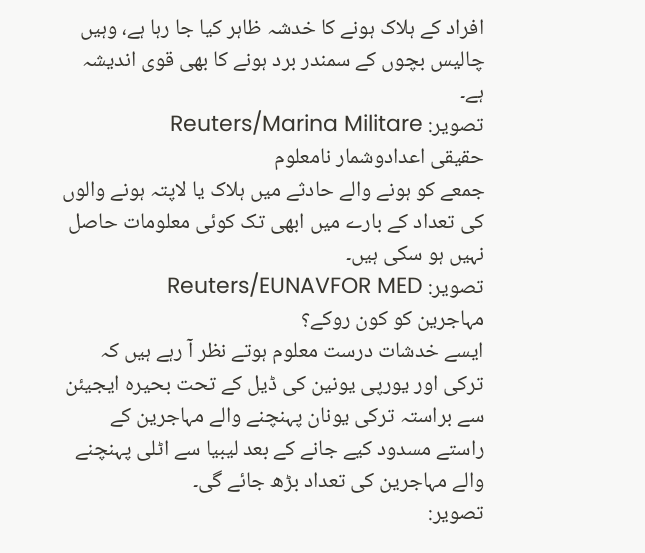افراد کے ہلاک ہونے کا خدشہ ظاہر کیا جا رہا ہے، وہیں چالیس بچوں کے سمندر برد ہونے کا بھی قوی اندیشہ ہے۔
تصویر: Reuters/Marina Militare
حقیقی اعدادوشمار نامعلوم
جمعے کو ہونے والے حادثے میں ہلاک یا لاپتہ ہونے والوں کی تعداد کے بارے میں ابھی تک کوئی معلومات حاصل نہیں ہو سکی ہیں۔
تصویر: Reuters/EUNAVFOR MED
مہاجرین کو کون روکے؟
ایسے خدشات درست معلوم ہوتے نظر آ رہے ہیں کہ ترکی اور یورپی یونین کی ڈیل کے تحت بحیرہ ایجیئن سے براستہ ترکی یونان پہنچنے والے مہاجرین کے راستے مسدود کیے جانے کے بعد لیبیا سے اٹلی پہنچنے والے مہاجرین کی تعداد بڑھ جائے گی۔
تصویر: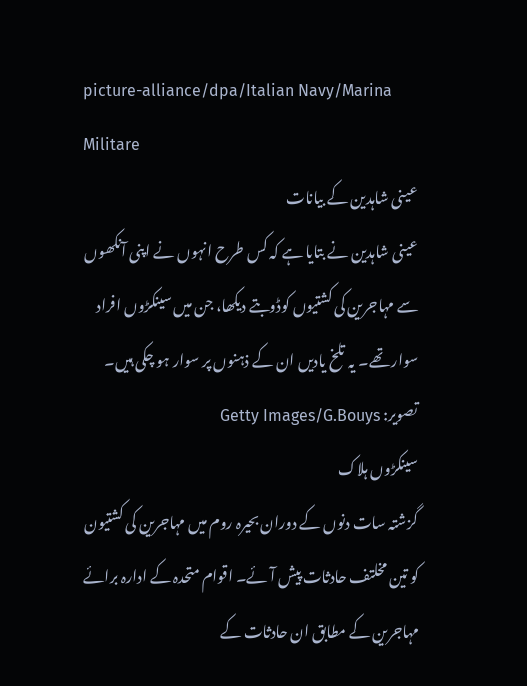picture-alliance/dpa/Italian Navy/Marina Militare
عینی شاہدین کے بیانات
عینی شاہدین نے بتایا ہے کہ کس طرح انہوں نے اپنی آنکھوں سے مہاجرین کی کشتیوں کوڈوبتے دیکھا، جن میں سینکڑوں افراد سوار تھے۔ یہ تلخ یادیں ان کے ذہنوں پر سوار ہو چکی ہیں۔
تصویر: Getty Images/G.Bouys
سینکڑوں ہلاک
گزشتہ سات دنوں کے دوران بحیرہ روم میں مہاجرین کی کشتیون کو تین مخلتف حادثات پیش آئے۔ اقوام متحدہ کے ادارہ برائے مہاجرین کے مطابق ان حادثات کے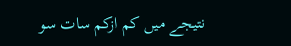نتیجے میں کم ازکم سات سو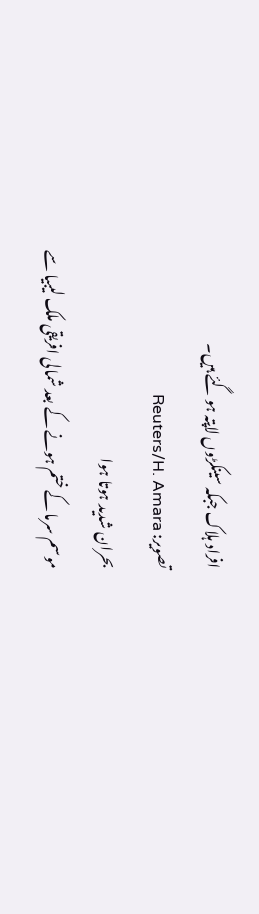افراد ہلاک جبکہ سینکڑوں لاپتہ ہو گئے ہیں۔
تصویر: Reuters/H. Amara
بحران شدید ہوتا ہوا
موسم سرما کے ختم ہونے کے بعد شمالی افریقی ملک لیبیا سے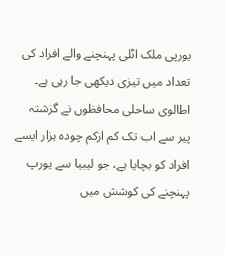یورپی ملک اٹلی پہنچنے والے افراد کی تعداد میں تیزی دیکھی جا رہی ہے۔ اطالوی ساحلی محافظوں نے گزشتہ پیر سے اب تک کم ازکم چودہ ہزار ایسے افراد کو بچایا ہے، جو لیبیا سے یورپ پہنچنے کی کوشش میں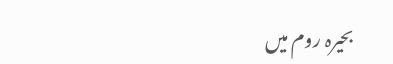بحیرہ روم میں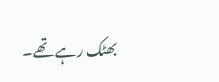بھٹک رہے تھے۔